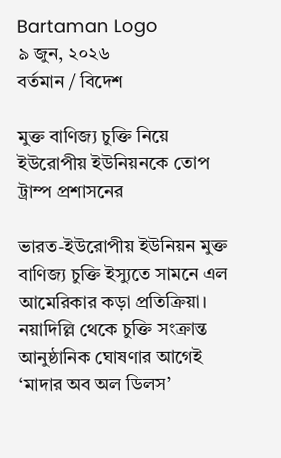Bartaman Logo
৯ জুন, ২০২৬
বর্তমান / বিদেশ

মুক্ত বাণিজ্য চুক্তি নিয়ে ইউরোপীয় ইউনিয়নকে তোপ ট্রাম্প প্রশাসনের

ভারত-ইউরোপীয় ইউনিয়ন মুক্ত বাণিজ্য চুক্তি ইস্যুতে সামনে এল আমেরিকার কড়া প্রতিক্রিয়া। নয়াদিল্লি থেকে চুক্তি সংক্রান্ত আনুষ্ঠানিক ঘোষণার আগেই ‘মাদার অব অল ডিলস’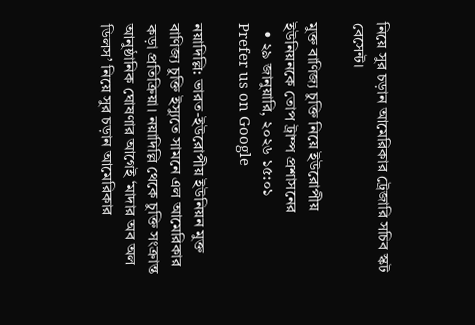নিয়ে সুর চড়ান আমেরিকার ট্রেজারি সচিব স্কট বেসেন্ট।

মুক্ত বাণিজ্য চুক্তি নিয়ে ইউরোপীয় ইউনিয়নকে তোপ ট্রাম্প প্রশাসনের
  • ২৯ জানুয়ারি, ২০২৬ ১৫:০১
Prefer us on Google

নয়াদিল্লি: ভারত-ইউরোপীয় ইউনিয়ন মুক্ত বাণিজ্য চুক্তি ইস্যুতে সামনে এল আমেরিকার কড়া প্রতিক্রিয়া। নয়াদিল্লি থেকে চুক্তি সংক্রান্ত আনুষ্ঠানিক ঘোষণার আগেই ‘মাদার অব অল ডিলস’ নিয়ে সুর চড়ান আমেরিকার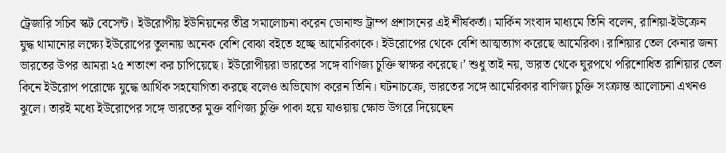ট্রেজারি সচিব স্কট বেসেন্ট। ইউরোপীয় ইউনিয়নের তীব্র সমালোচনা করেন ডোনাল্ড ট্রাম্প প্রশাসনের এই শীর্ষকর্তা। মার্কিন সংবাদ মাধ্যমে তিনি বলেন, রাশিয়া-ইউক্রেন যুদ্ধ থামানোর লক্ষ্যে ইউরোপের তুলনায় অনেক বেশি বোঝা বইতে হচ্ছে আমেরিকাকে। ইউরোপের থেকে বেশি আত্মত্যাগ করেছে আমেরিকা। রাশিয়ার তেল কেনার জন্য ভারতের উপর আমরা ২৫ শতাংশ কর চাপিয়েছে। ইউরোপীয়রা ভারতের সঙ্গে বাণিজ্য চুক্তি স্বাক্ষর করেছে।’ শুধু তাই নয়, ভারত থেকে ঘুরপথে পরিশোধিত রাশিয়ার তেল কিনে ইউরোপ পরোক্ষে যুদ্ধে আর্থিক সহযোগিতা করছে বলেও অভিযোগ করেন তিনি। ঘটনাচক্রে, ভারতের সঙ্গে আমেরিকার বাণিজ্য চুক্তি সংক্রান্ত আলোচনা এখনও ঝুলে। তারই মধ্যে ইউরোপের সঙ্গে ভারতের মুক্ত বাণিজ্য চুক্তি পাকা হয়ে যাওয়ায় ক্ষোভ উগরে দিয়েছেন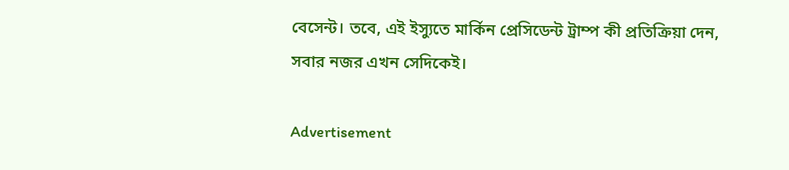বেসেন্ট। তবে, এই ইস্যুতে মার্কিন প্রেসিডেন্ট ট্রাম্প কী প্রতিক্রিয়া দেন, সবার নজর এখন সেদিকেই।

Advertisement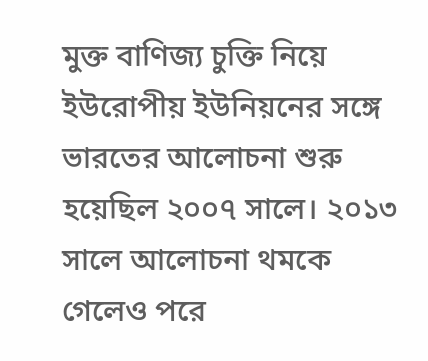মুক্ত বাণিজ্য চুক্তি নিয়ে ইউরোপীয় ইউনিয়নের সঙ্গে ভারতের আলোচনা শুরু হয়েছিল ২০০৭ সালে। ২০১৩ সালে আলোচনা থমকে গেলেও পরে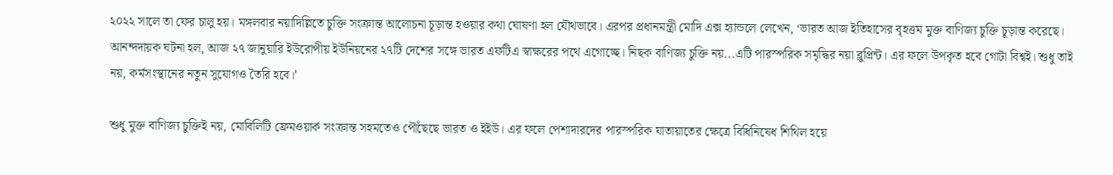২০২২ সালে তা ফের চালু হয়। মঙ্গলবার নয়াদিল্লিতে চুক্তি সংক্রান্ত আলোচনা চূড়ান্ত হওয়ার কথা ঘোষণা হল যৌথভাবে। এরপর প্রধানমন্ত্রী মোদি এক্স হ্যান্ডলে লেখেন, ‘ভারত আজ ইতিহাসের বৃহত্তম মুক্ত বাণিজ্য চুক্তি চূড়ান্ত করেছে। আনন্দদায়ক ঘটনা হল, আজ ২৭ জানুয়ারি ইউরোপীয় ইউনিয়নের ২৭টি দেশের সঙ্গে ভারত এফটিএ স্বাক্ষরের পথে এগোচ্ছে। নিছক বাণিজ্য চুক্তি নয়...এটি পারস্পরিক সমৃদ্ধির নয়া ব্লুপ্রিন্ট। এর ফলে উপকৃত হবে গোটা বিশ্বই। শুধু তাই নয়, কর্মসংস্থানের নতুন সুযোগও তৈরি হবে।’

শুধু মুক্ত বাণিজ্য চুক্তিই নয়, মোবিলিটি ফ্রেমওয়ার্ক সংক্রান্ত সহমতেও পৌঁছেছে ভারত ও ইইউ। এর ফলে পেশাদারদের পারস্পরিক যাতায়াতের ক্ষেত্রে বিধিনিষেধ শিথিল হয়ে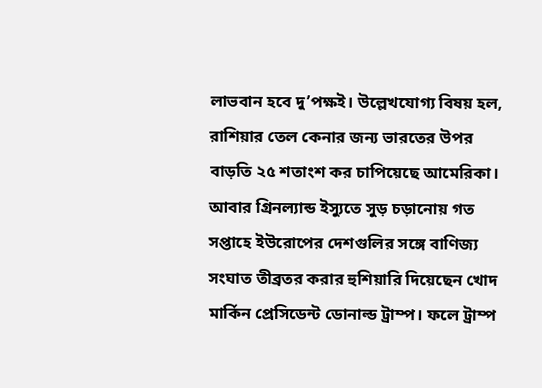লাভবান হবে দু’পক্ষই। উল্লেখযোগ্য বিষয় হল, রাশিয়ার তেল কেনার জন্য ভারতের উপর বাড়তি ২৫ শতাংশ কর চাপিয়েছে আমেরিকা। আবার গ্রিনল্যান্ড ইস্যুতে সুড় চড়ানোয় গত সপ্তাহে ইউরোপের দেশগুলির সঙ্গে বাণিজ্য সংঘাত তীব্রতর করার হুশিয়ারি দিয়েছেন খোদ মার্কিন প্রেসিডেন্ট ডোনাল্ড ট্রাম্প। ফলে ট্রাম্প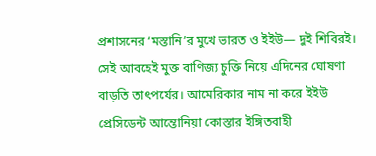প্রশাসনের ‘মস্তানি’র মুখে ভারত ও ইইউ— দুই শিবিরই। সেই আবহেই মুক্ত বাণিজ্য চুক্তি নিয়ে এদিনের ঘোষণা বাড়তি তাৎপর্যের। আমেরিকার নাম না করে ইইউ প্রেসিডেন্ট আন্তোনিয়া কোস্তার ইঙ্গিতবাহী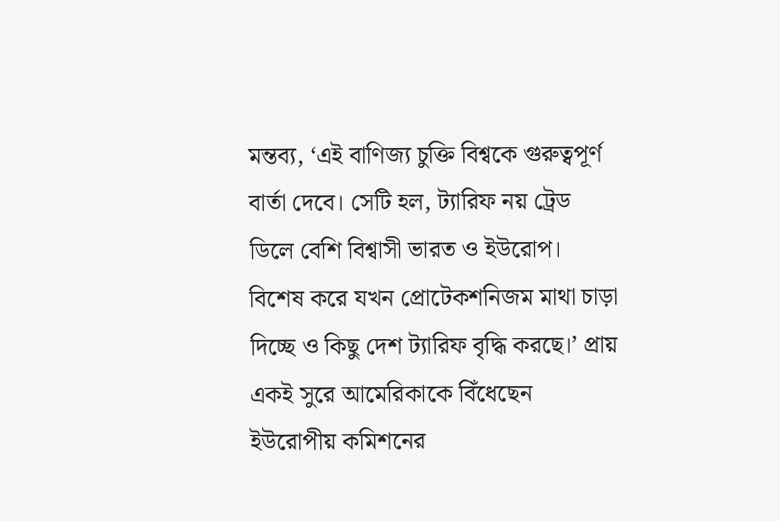মন্তব্য, ‘এই বাণিজ্য চুক্তি বিশ্বকে গুরুত্বপূর্ণ বার্তা দেবে। সেটি হল, ট্যারিফ নয় ট্রেড ডিলে বেশি বিশ্বাসী ভারত ও ইউরোপ। বিশেষ করে যখন প্রোটেকশনিজম মাথা চাড়া দিচ্ছে ও কিছু দেশ ট্যারিফ বৃদ্ধি করছে।’ প্রায় একই সুরে আমেরিকাকে বিঁধেছেন ইউরোপীয় কমিশনের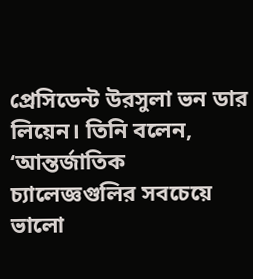প্রেসিডেন্ট উরসুলা ভন ডার লিয়েন। তিনি বলেন, ‘আন্তর্জাতিক চ্যালেজ্ঞগুলির সবচেয়ে ভালো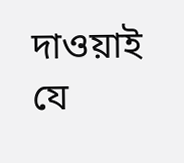দাওয়াই যে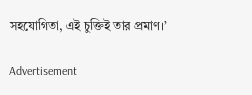সহযোগিতা, এই চুক্তিই তার প্রমাণ।’

Advertisement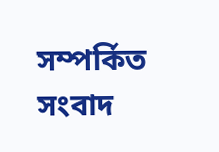সম্পর্কিত সংবাদ